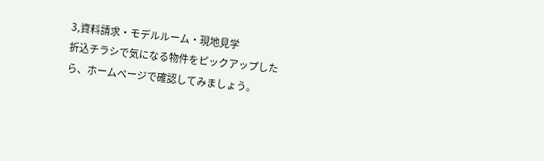3,資料請求・モデルルーム・現地見学
折込チラシで気になる物件をピックアップしたら、ホームページで確認してみましょう。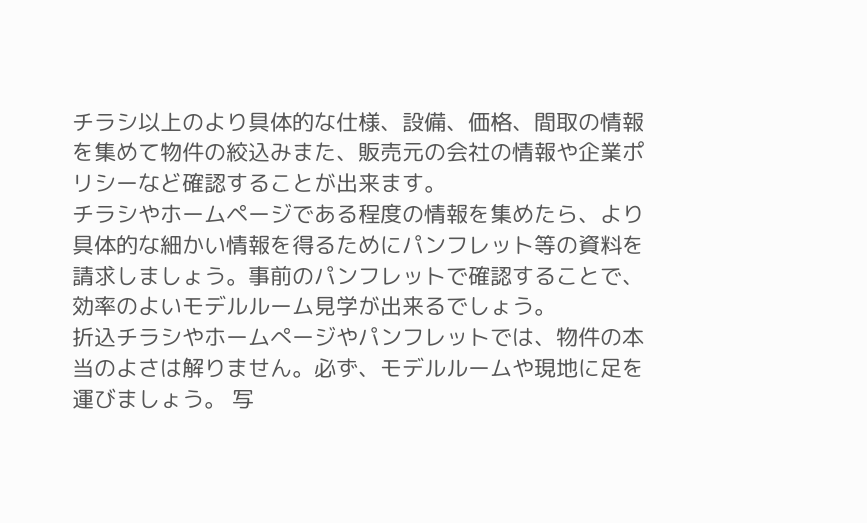チラシ以上のより具体的な仕様、設備、価格、間取の情報を集めて物件の絞込みまた、販売元の会社の情報や企業ポリシーなど確認することが出来ます。
チラシやホームページである程度の情報を集めたら、より具体的な細かい情報を得るためにパンフレット等の資料を請求しましょう。事前のパンフレットで確認することで、効率のよいモデルルーム見学が出来るでしょう。
折込チラシやホームぺージやパンフレットでは、物件の本当のよさは解りません。必ず、モデルルームや現地に足を運びましょう。 写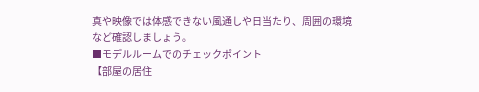真や映像では体感できない風通しや日当たり、周囲の環境など確認しましょう。
■モデルルームでのチェックポイント
【部屋の居住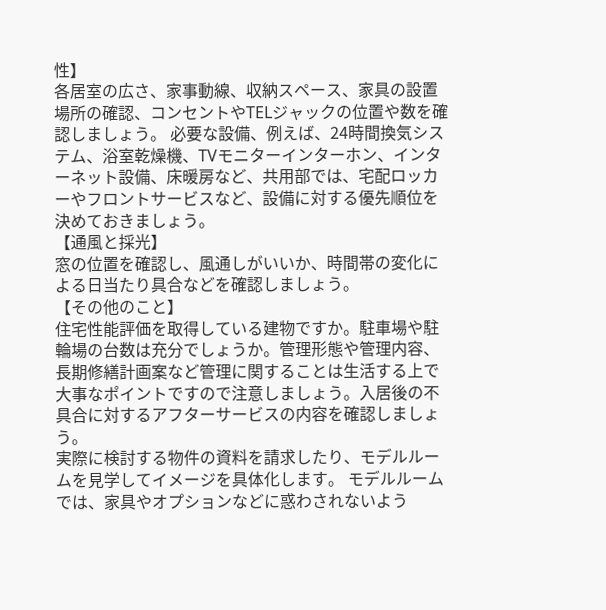性】
各居室の広さ、家事動線、収納スペース、家具の設置場所の確認、コンセントやTELジャックの位置や数を確認しましょう。 必要な設備、例えば、24時間換気システム、浴室乾燥機、TVモニターインターホン、インターネット設備、床暖房など、共用部では、宅配ロッカーやフロントサービスなど、設備に対する優先順位を決めておきましょう。
【通風と採光】
窓の位置を確認し、風通しがいいか、時間帯の変化による日当たり具合などを確認しましょう。
【その他のこと】
住宅性能評価を取得している建物ですか。駐車場や駐輪場の台数は充分でしょうか。管理形態や管理内容、長期修繕計画案など管理に関することは生活する上で大事なポイントですので注意しましょう。入居後の不具合に対するアフターサービスの内容を確認しましょう。
実際に検討する物件の資料を請求したり、モデルルームを見学してイメージを具体化します。 モデルルームでは、家具やオプションなどに惑わされないよう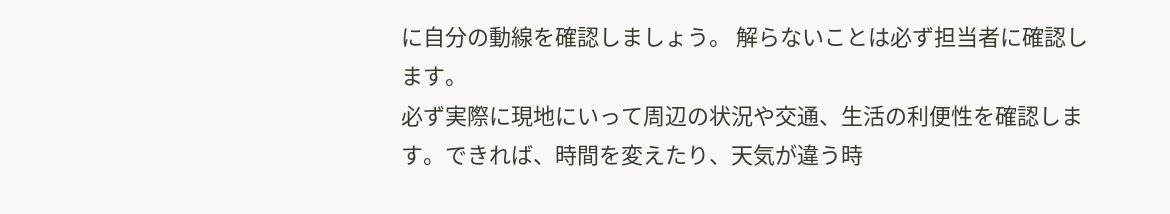に自分の動線を確認しましょう。 解らないことは必ず担当者に確認します。
必ず実際に現地にいって周辺の状況や交通、生活の利便性を確認します。できれば、時間を変えたり、天気が違う時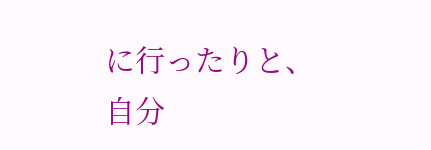に行ったりと、自分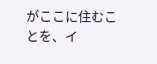がここに住むことを、イ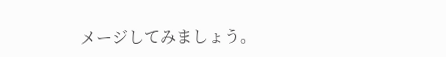メージしてみましょう。